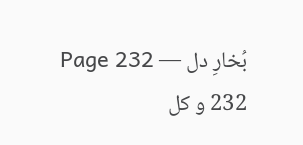بُخارِ دل — Page 232
232 و کل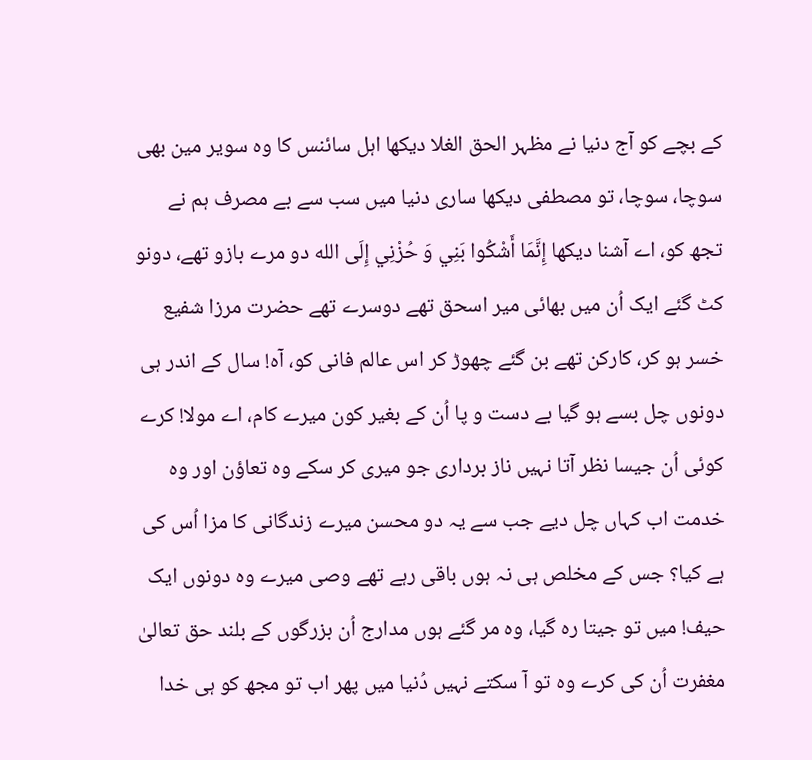کے بچے کو آج دنیا نے مظہر الحق الغلا دیکھا اہل سائنس کا وہ سویر مین بھی سوچا، سوچا، تو مصطفی دیکھا ساری دنیا میں سب سے بے مصرف ہم نے تجھ کو، اے آشنا دیکھا إِنَّمَا أَشْكُوا بَنِي وَ حُزْنِي إِلَى الله دو مرے بازو تھے، دونو کٹ گئے ایک اُن میں بھائی میر اسحق تھے دوسرے تھے حضرت مرزا شفیع خسر ہو کر، کارکن تھے بن گئے چھوڑ کر اس عالم فانی کو، آہ! سال کے اندر ہی دونوں چل بسے ہو گیا بے دست و پا اُن کے بغیر کون میرے کام، اے مولا! کرے کوئی اُن جیسا نظر آتا نہیں ناز برداری جو میری کر سکے وہ تعاؤن اور وہ خدمت اب کہاں چل دیے جب سے یہ دو محسن میرے زندگانی کا مزا اُس کی ہے کیا؟ جس کے مخلص ہی نہ ہوں باقی رہے تھے وصی میرے وہ دونوں ایک حیف! میں تو جیتا رہ گیا، وہ مر گئے ہوں مدارج اُن بزرگوں کے بلند حق تعالیٰ مغفرت اُن کی کرے وہ تو آ سکتے نہیں دُنیا میں پھر اب تو مجھ کو ہی خدا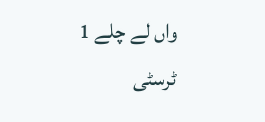واں لے چلے 1 ٹرسٹی